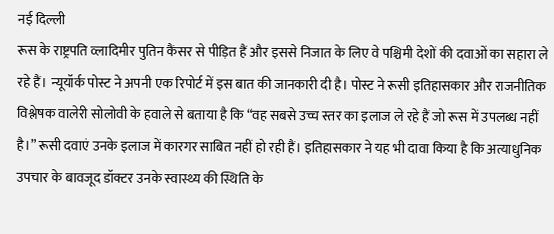नई दिल्ली
रूस के राष्ट्रपति व्लादिमीर पुतिन कैंसर से पीड़ित हैं और इससे निजात के लिए वे पश्चिमी देशों की दवाओं का सहारा ले रहे हैं। न्यूयॉर्क पोस्ट ने अपनी एक रिपोर्ट में इस बात की जानकारी दी है। पोस्ट ने रूसी इतिहासकार और राजनीतिक विश्लेषक वालेरी सोलोवी के हवाले से बताया है कि “वह सबसे उच्च स्तर का इलाज ले रहे हैं जो रूस में उपलब्ध नहीं है।” रूसी दवाएं उनके इलाज में कारगर साबित नहीं हो रही हैं। इतिहासकार ने यह भी दावा किया है कि अत्याधुनिक उपचार के बावजूद डॉक्टर उनके स्वास्थ्य की स्थिति के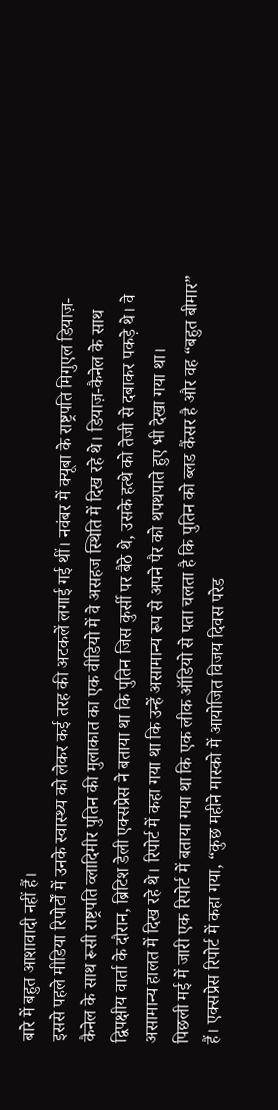बारे में बहुत आशावादी नहीं हैं।
इससे पहले मीडिया रिपोर्टों में उनके स्वास्थ्य को लेकर कई तरह की अटकलें लगाई गई थीं। नवंबर में क्यूबा के राष्ट्रपति मिगुएल डियाज़-कैनेल के साथ रूसी राष्ट्रपति व्लादिमीर पुतिन की मुलाकात का एक वीडियो में वे असहज स्थिति में दिख रहे थे। डियाज़-कैनेल के साथ द्विपक्षीय वार्ता के दौरान, ब्रिटिश डेली एक्सप्रेस ने बताया था कि पुतिन जिस कुर्सी पर बैठे थे, उसके हत्थे को तेजी से दबाकर पकड़े थे। वे असामान्य हालत में दिख रहे थे। रिपोर्ट में कहा गया था कि उन्हें असामान्य रूप से अपने पैर को थपथपाते हुए भी देखा गया था।
पिछली मई में जारी एक रिपोर्ट में बताया गया था कि एक लीक ऑडियो से पता चलता है कि पुतिन को ब्लड कैंसर है और वह “बहुत बीमार” हैं। एक्सप्रेस रिपोर्ट में कहा गया, “कुछ महीने मास्को में आयोजित विजय दिवस परेड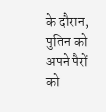के दौरान, पुतिन को अपने पैरों को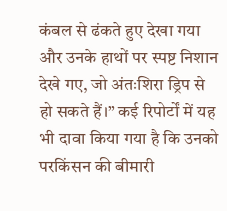कंबल से ढंकते हुए देखा गया और उनके हाथों पर स्पष्ट निशान देखे गए, जो अंतःशिरा ड्रिप से हो सकते हैं।” कई रिपोर्टों में यह भी दावा किया गया है कि उनको परकिंसन की बीमारी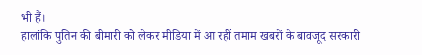भी हैं।
हालांकि पुतिन की बीमारी को लेकर मीडिया में आ रहीं तमाम खबरों के बावजूद सरकारी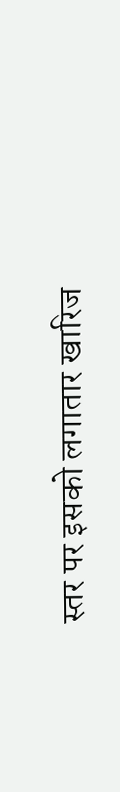स्तर पर इसको लगातार खारिज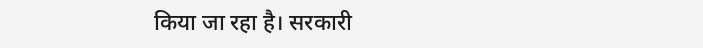किया जा रहा है। सरकारी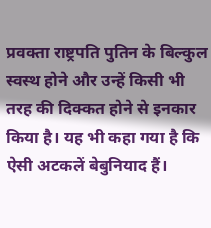प्रवक्ता राष्ट्रपति पुतिन के बिल्कुल स्वस्थ होने और उन्हें किसी भी तरह की दिक्कत होने से इनकार किया है। यह भी कहा गया है कि ऐसी अटकलें बेबुनियाद हैं।